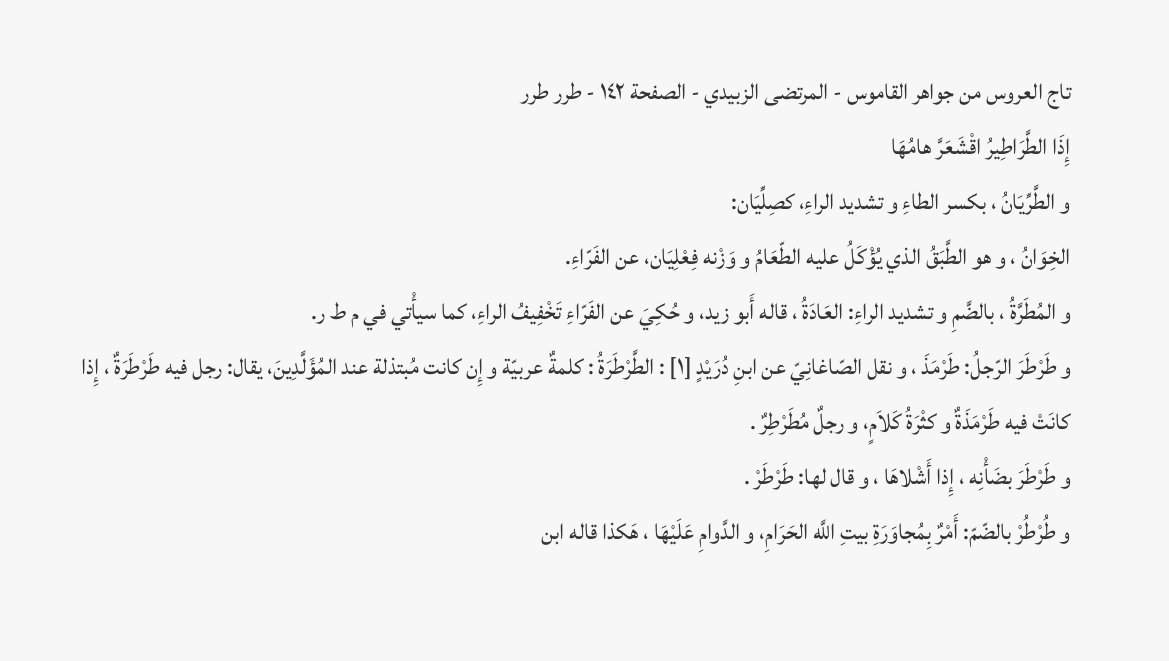تاج العروس من جواهر القاموس - المرتضى الزبيدي - الصفحة ١٤٢ - طرر طرر
إِذَا الطَّرَاطِيرُ اقْشَعَرَّ هامُهَا
و الطَّرِّيَانُ ، بكسر الطاءِ و تشديد الراءِ، كصِلِّيَان:
الخِوَانُ ، و هو الطَّبَقُ الذي يُؤْكَلُ عليه الطّعَامُ و وَزْنه فِعْلِيَان، عن الفَرّاءِ.
و المُطَرَّةُ ، بالضَّمِ و تشديد الراءِ: العَادَةُ ، قاله أَبو زيد، و حُكِيَ عن الفَرّاءِ تَخْفِيفُ الراءِ، كما سيأْتي في م ط ر.
و طَرْطَرَ الرّجلُ: طَرْمَذَ ، و نقل الصّاغانِيّ عن ابنِ دُرَيْدٍ [١] : الطَّرْطَرَةُ : كلمةٌ عربيّة و إِن كانت مُبتذلة عند المُؤَلَّدِينَ، يقال: رجل فيه طَرْطَرَةٌ ، إِذا كانَتْ فيه طَرْمَذَةٌ و كثْرَةُ كَلاَمٍ، و رجلٌ مُطَرْطِرٌ .
و طَرْطَرَ بضَأْنِه ، إِذا أَشْلاهَا ، و قال لها: طَرْطَرْ .
و طُرْطُرْ بالضّمّ: أَمْرٌ بِمُجاوَرَةِ بيتِ اللَّه الحَرَامِ، و الدَّوامِ عَلَيْهَا ، هَكذا قاله ابن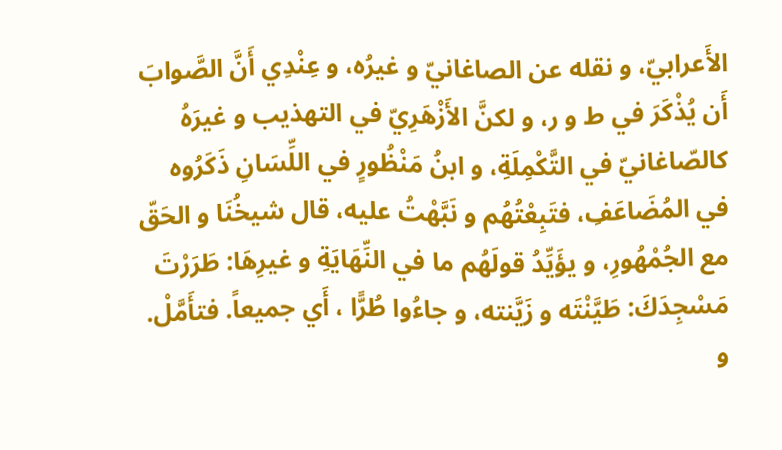الأَعرابيّ، و نقله عن الصاغانيّ و غيرُه، و عِنْدِي أَنَّ الصَّوابَ أَن يُذْكَرَ في ط و ر، و لكنَّ الأَزْهَرِيّ في التهذيب و غيرَهُ كالصّاغانيّ في التَّكْمِلَةِ، و ابنُ مَنْظُورٍ في اللِّسَانِ ذَكَرُوه في المُضَاعَفِ، فتَبِعْتُهُم و نَبَّهْتُ عليه، قال شيخُنَا و الحَقّ مع الجُمْهُورِ، و يؤَيِّدُ قولَهُم ما في النِّهَايَةِ و غيرِهَا: طَرَرْتَ مَسْجِدَكَ: طَيَّنْتَه و زَيَّنته، و جاءُوا طُرًّا ، أَي جميعاً. فتأَمَّلْ.
و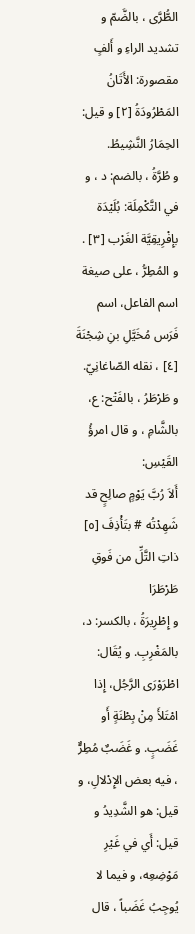الطُّرَّى ، بالضَّمّ و تشديد الراءِ و أَلفٍ مقصورة: الأَتَانُ المَطْرُودَةُ [٢] و قيل: الحِمَارُ النَّشِيطُ.
و طُرَّةُ ، بالضم: د ، و في التَّكْمِلَة: بُلَيْدَة بإِفْرِيقِيَّة الغَرْب [٣] .
و المُطِرُّ ، على صيغة اسم الفاعل، اسم فَرَس مُخَيَّلِ بنِ شِجْنَةَ [٤] ، نقله الصّاغانِيّ.
و طَرْطَرُ ، بالفَتْح: ع، بالشَّامِ ، و قال امرؤُ القَيْسِ:
أَلاَ رُبَّ يَوْمٍ صالِحٍ قد شَهِدْتُه # بتَأْذِفَ [٥] ذاتِ التَّلِّ من فَوقِ طَرْطَرَا
و إِطْرِيرَةُ ، بالكسر: د، بالمَغْرِبِ. و يُقَال: اطْرَوْرَى الرَّجُل، إِذا امْتَلأَ مِنْ بِطْنَةٍ أَو غَضَبٍ. و غَضَبٌ مُطِرٌّ ، فيه بعض الإِدْلالِ، و قيل: هو الشَّدِيدُ و قيل: أَي في غَيْرِ مَوْضِعِه، و فيما لا يُوجِبُ غَضَباً ، قال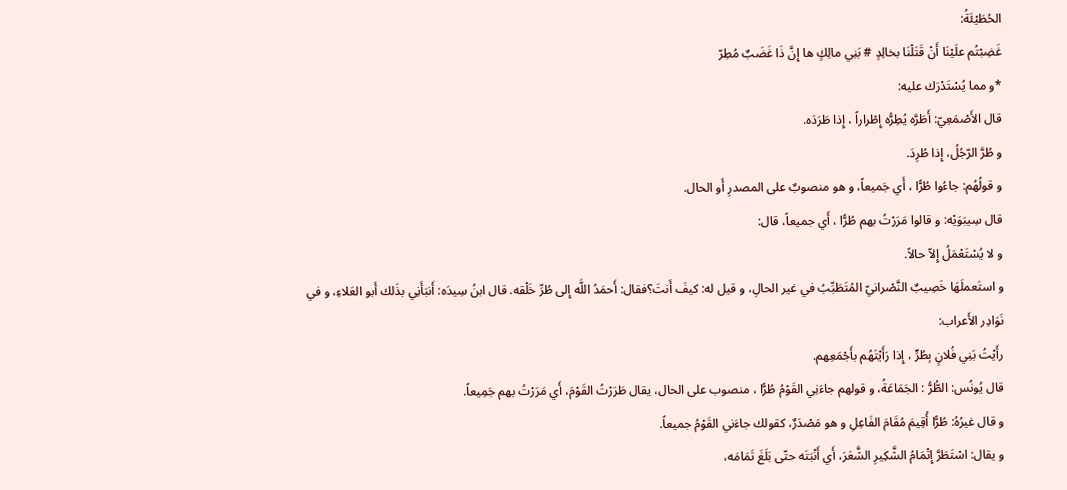الحُطَيْئَةُ:
غَضِبْتُم علَيْنَا أَنْ قَتَلْنَا بخالِدٍ # بَنِي مالِكٍ ها إِنَّ ذَا غَضَبٌ مُطِرّ
*و مما يُسْتَدْرَك عليه:
قال الأَصْمَعِيّ: أَطَرَّه يُطِرُّه إِطْراراً ، إِذا طَرَدَه.
و طُرَّ الرّجُلُ، إِذا طُرِدَ.
و قولُهُم: جاءُوا طُرًّا ، أَي جَميعاً، و هو منصوبٌ على المصدرِ أَو الحال.
قال سِيبَوَيْه: و قالوا مَرَرْتُ بهم طُرًّا ، أَي جميعاً، قال:
و لا يُسْتَعْمَلُ إِلاّ حالاً.
و استَعملَهَا خَصِيبٌ النَّصْرانيّ المُتَطَبِّبُ في غير الحالِ، و قيل له: كيفَ أَنتَ؟فقال: أَحمَدُ اللَّه إِلى طُرِّ خَلْقه. قال ابنُ سِيدَه: أَنبَأَنِي بذَلك أَبو العَلاءِ، و في نَوَادِر الأَعراب:
رأَيْتُ بَنِي فُلانٍ بِطُرٍّ ، إِذا رَأَيْتَهُم بأَجْمَعِهم.
قال يُونُس: الطُّرُّ : الجَمَاعَةُ، و قولهم جاءَنِي القَوْمُ طُرًّا ، منصوب على الحال، يقال طَرَرْتُ القَوْمَ، أَي مَرَرْتُ بهم جَمِيعاً.
و قال غيرُهُ: طُرًّا أُقِيمَ مُقَامَ الفَاعِلِ و هو مَصْدَرٌ، كقولك جاءَني القَوْمُ جميعاً.
و يقال: اسْتَطَرَّ إِتْمَامُ الشَّكِيرِ الشَّعَرَ، أَي أَنْبَتَه حتّى بَلَغَ تَمَامَه،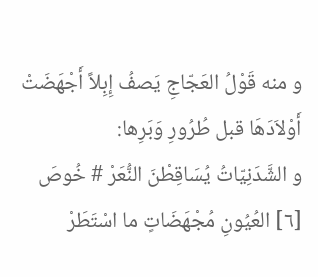و منه قَوْلُ العَجّاجِ يَصفُ إِبِلاً أَجْهَضَتْ أَوْلاَدَهَا قبل طُرُورِ وَبَرِها:
و الشَّدَنِيّاتُ يُسَاقِطْنَ النُّعَرْ # خُوصَ [٦] العُيُونِ مُجْهَضَاتٍ ما اسْتَطَرْ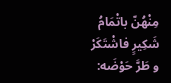مِنْهُنّ باتْمَامُ شَكِيرٍ فاشْتَكَرْ
و طَرَّ حَوْضَه: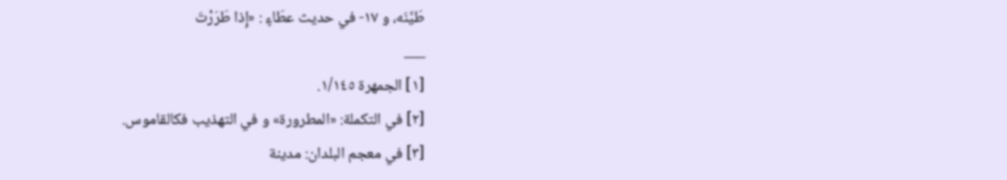طَيَّنَه، و ١٧- في حديث عطَاءٍ : «إِذا طَرَرْتَ
___
[١] الجمهرة ١/١٤٥.
[٢] في التكملة: «المطرورة» و في التهذيب فكالقاموس.
[٣] في معجم البلدان: مدينة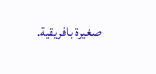صغيرة بافريقية.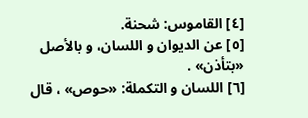[٤] القاموس: شحنة.
[٥] عن الديوان و اللسان، و بالأصل «بتأذن» .
[٦] اللسان و التكملة: «حوص» ، قال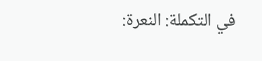في التكملة: النعرة: